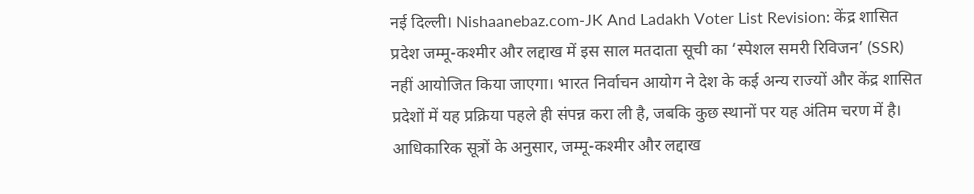नई दिल्ली। Nishaanebaz.com-JK And Ladakh Voter List Revision: केंद्र शासित प्रदेश जम्मू-कश्मीर और लद्दाख में इस साल मतदाता सूची का ‘स्पेशल समरी रिविजन’ (SSR) नहीं आयोजित किया जाएगा। भारत निर्वाचन आयोग ने देश के कई अन्य राज्यों और केंद्र शासित प्रदेशों में यह प्रक्रिया पहले ही संपन्न करा ली है, जबकि कुछ स्थानों पर यह अंतिम चरण में है। आधिकारिक सूत्रों के अनुसार, जम्मू-कश्मीर और लद्दाख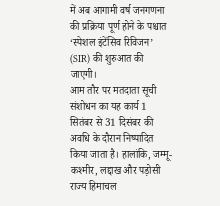में अब आगामी वर्ष जनगणना की प्रक्रिया पूर्ण होने के पश्चात ‘स्पेशल इंटेंसिव रिविजन’ (SIR) की शुरुआत की जाएगी।
आम तौर पर मतदाता सूची संशोधन का यह कार्य 1 सितंबर से 31 दिसंबर की अवधि के दौरान निष्पादित किया जाता है। हालांकि, जम्मू-कश्मीर, लद्दाख और पड़ोसी राज्य हिमाचल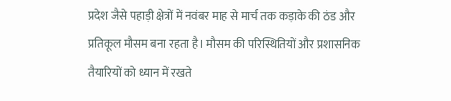प्रदेश जैसे पहाड़ी क्षेत्रों में नवंबर माह से मार्च तक कड़ाके की ठंड और प्रतिकूल मौसम बना रहता है। मौसम की परिस्थितियों और प्रशासनिक तैयारियों को ध्यान में रखते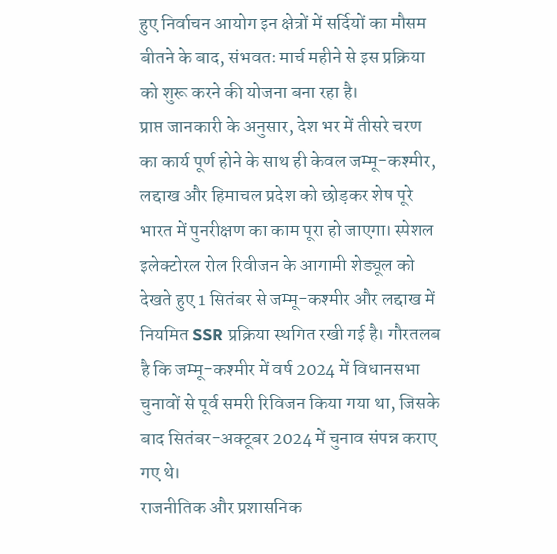हुए निर्वाचन आयोग इन क्षेत्रों में सर्दियों का मौसम बीतने के बाद, संभवतः मार्च महीने से इस प्रक्रिया को शुरू करने की योजना बना रहा है।
प्राप्त जानकारी के अनुसार, देश भर में तीसरे चरण का कार्य पूर्ण होने के साथ ही केवल जम्मू-कश्मीर, लद्दाख और हिमाचल प्रदेश को छोड़कर शेष पूरे भारत में पुनरीक्षण का काम पूरा हो जाएगा। स्पेशल इलेक्टोरल रोल रिवीजन के आगामी शेड्यूल को देखते हुए 1 सितंबर से जम्मू-कश्मीर और लद्दाख में नियमित SSR प्रक्रिया स्थगित रखी गई है। गौरतलब है कि जम्मू-कश्मीर में वर्ष 2024 में विधानसभा चुनावों से पूर्व समरी रिविजन किया गया था, जिसके बाद सितंबर-अक्टूबर 2024 में चुनाव संपन्न कराए गए थे।
राजनीतिक और प्रशासनिक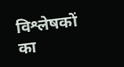विश्लेषकों का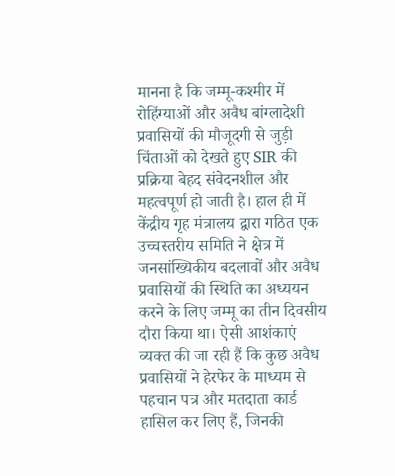मानना है कि जम्मू-कश्मीर में रोहिंग्याओं और अवैध बांग्लादेशी प्रवासियों की मौजूदगी से जुड़ी चिंताओं को देखते हुए SIR की प्रक्रिया बेहद संवेदनशील और महत्वपूर्ण हो जाती है। हाल ही में केंद्रीय गृह मंत्रालय द्वारा गठित एक उच्चस्तरीय समिति ने क्षेत्र में जनसांख्यिकीय बदलावों और अवैध प्रवासियों की स्थिति का अध्ययन करने के लिए जम्मू का तीन दिवसीय दौरा किया था। ऐसी आशंकाएं व्यक्त की जा रही हैं कि कुछ अवैध प्रवासियों ने हेरफेर के माध्यम से पहचान पत्र और मतदाता कार्ड हासिल कर लिए हैं, जिनकी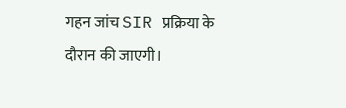गहन जांच SIR प्रक्रिया के दौरान की जाएगी।